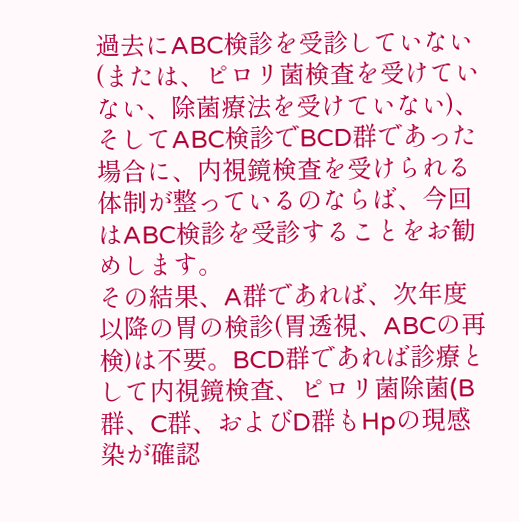過去にABC検診を受診していない(または、ピロリ菌検査を受けていない、除菌療法を受けていない)、そしてABC検診でBCD群であった場合に、内視鏡検査を受けられる体制が整っているのならば、今回はABC検診を受診することをお勧めします。
その結果、A群であれば、次年度以降の胃の検診(胃透視、ABCの再検)は不要。BCD群であれば診療として内視鏡検査、ピロリ菌除菌(B群、C群、およびD群もHpの現感染が確認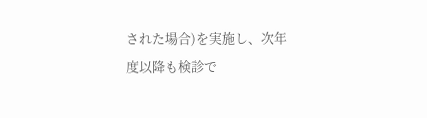された場合)を実施し、次年度以降も検診で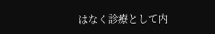はなく診療として内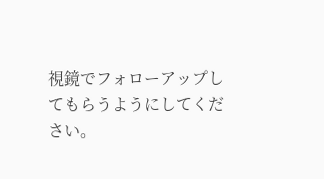視鏡でフォローアップしてもらうようにしてください。